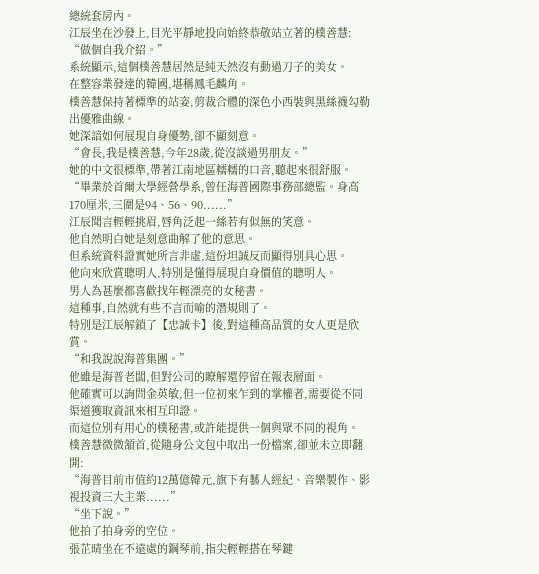總統套房內。
江辰坐在沙發上,目光平靜地投向始終恭敬站立著的樸善慧:
“做個自我介紹。”
系統顯示,這個樸善慧居然是純天然沒有動過刀子的美女。
在整容業發達的韓國,堪稱鳳毛麟角。
樸善慧保持著標準的站姿,剪裁合體的深色小西裝與黑絲襪勾勒出優雅曲線。
她深諳如何展現自身優勢,卻不顯刻意。
“會長,我是樸善慧,今年28歲,從沒談過男朋友。”
她的中文很標準,帶著江南地區糯糯的口音,聽起來很舒服。
“畢業於首爾大學經營學系,曾任海普國際事務部總監。身高170厘米,三圍是94、56、90......”
江辰聞言輕輕挑眉,唇角泛起一絲若有似無的笑意。
他自然明白她是刻意曲解了他的意思。
但系統資料證實她所言非虛,這份坦誠反而顯得別具心思。
他向來欣賞聰明人,特別是懂得展現自身價值的聰明人。
男人為甚麼都喜歡找年輕漂亮的女秘書。
這種事,自然就有些不言而喻的潛規則了。
特別是江辰解鎖了【忠誠卡】後,對這種高品質的女人更是欣賞。
“和我說說海普集團。”
他雖是海普老闆,但對公司的瞭解還停留在報表層面。
他確實可以詢問金英敏,但一位初來乍到的掌權者,需要從不同渠道獲取資訊來相互印證。
而這位別有用心的樸秘書,或許能提供一個與眾不同的視角。
樸善慧微微頷首,從隨身公文包中取出一份檔案,卻並未立即翻開:
“海普目前市值約12萬億韓元,旗下有藝人經紀、音樂製作、影視投資三大主業......”
“坐下說。”
他拍了拍身旁的空位。
張芷晴坐在不遠處的鋼琴前,指尖輕輕搭在琴鍵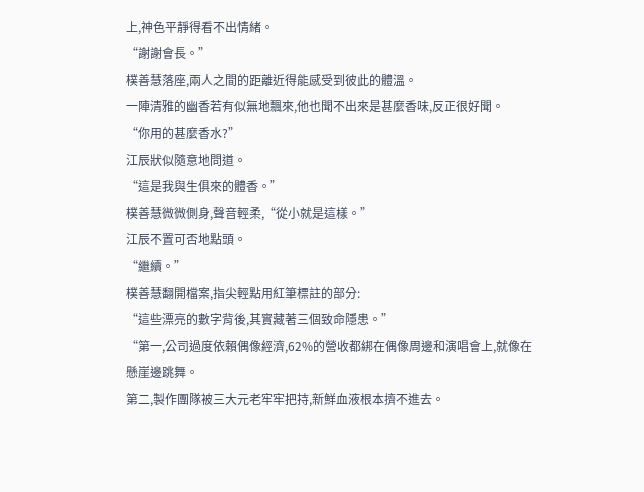上,神色平靜得看不出情緒。
“謝謝會長。”
樸善慧落座,兩人之間的距離近得能感受到彼此的體溫。
一陣清雅的幽香若有似無地飄來,他也聞不出來是甚麼香味,反正很好聞。
“你用的甚麼香水?”
江辰狀似隨意地問道。
“這是我與生俱來的體香。”
樸善慧微微側身,聲音輕柔,“從小就是這樣。”
江辰不置可否地點頭。
“繼續。”
樸善慧翻開檔案,指尖輕點用紅筆標註的部分:
“這些漂亮的數字背後,其實藏著三個致命隱患。”
“第一,公司過度依賴偶像經濟,62%的營收都綁在偶像周邊和演唱會上,就像在懸崖邊跳舞。
第二,製作團隊被三大元老牢牢把持,新鮮血液根本擠不進去。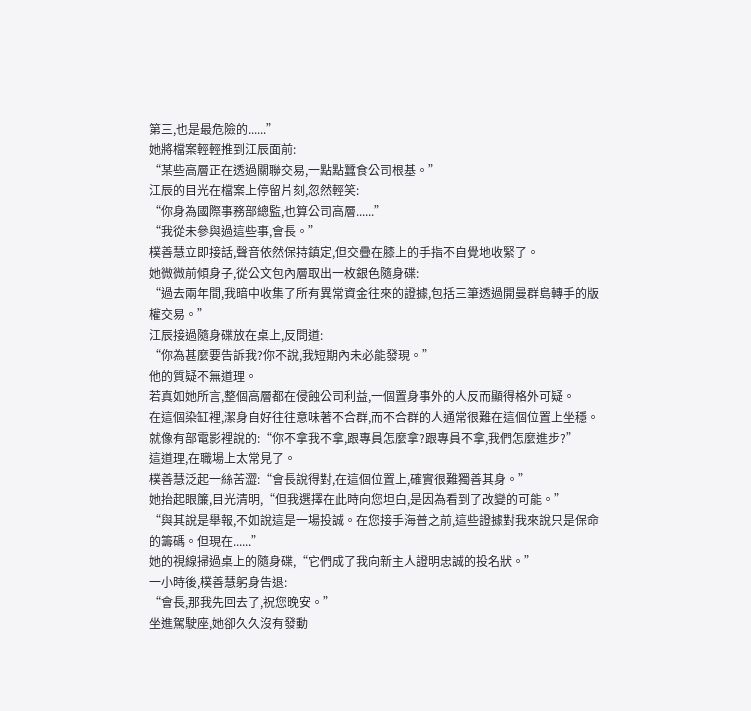第三,也是最危險的......”
她將檔案輕輕推到江辰面前:
“某些高層正在透過關聯交易,一點點蠶食公司根基。”
江辰的目光在檔案上停留片刻,忽然輕笑:
“你身為國際事務部總監,也算公司高層......”
“我從未參與過這些事,會長。”
樸善慧立即接話,聲音依然保持鎮定,但交疊在膝上的手指不自覺地收緊了。
她微微前傾身子,從公文包內層取出一枚銀色隨身碟:
“過去兩年間,我暗中收集了所有異常資金往來的證據,包括三筆透過開曼群島轉手的版權交易。”
江辰接過隨身碟放在桌上,反問道:
“你為甚麼要告訴我?你不說,我短期內未必能發現。”
他的質疑不無道理。
若真如她所言,整個高層都在侵蝕公司利益,一個置身事外的人反而顯得格外可疑。
在這個染缸裡,潔身自好往往意味著不合群,而不合群的人通常很難在這個位置上坐穩。
就像有部電影裡說的:“你不拿我不拿,跟專員怎麼拿?跟專員不拿,我們怎麼進步?”
這道理,在職場上太常見了。
樸善慧泛起一絲苦澀:“會長說得對,在這個位置上,確實很難獨善其身。”
她抬起眼簾,目光清明,“但我選擇在此時向您坦白,是因為看到了改變的可能。”
“與其說是舉報,不如說這是一場投誠。在您接手海普之前,這些證據對我來說只是保命的籌碼。但現在......”
她的視線掃過桌上的隨身碟,“它們成了我向新主人證明忠誠的投名狀。”
一小時後,樸善慧躬身告退:
“會長,那我先回去了,祝您晚安。”
坐進駕駛座,她卻久久沒有發動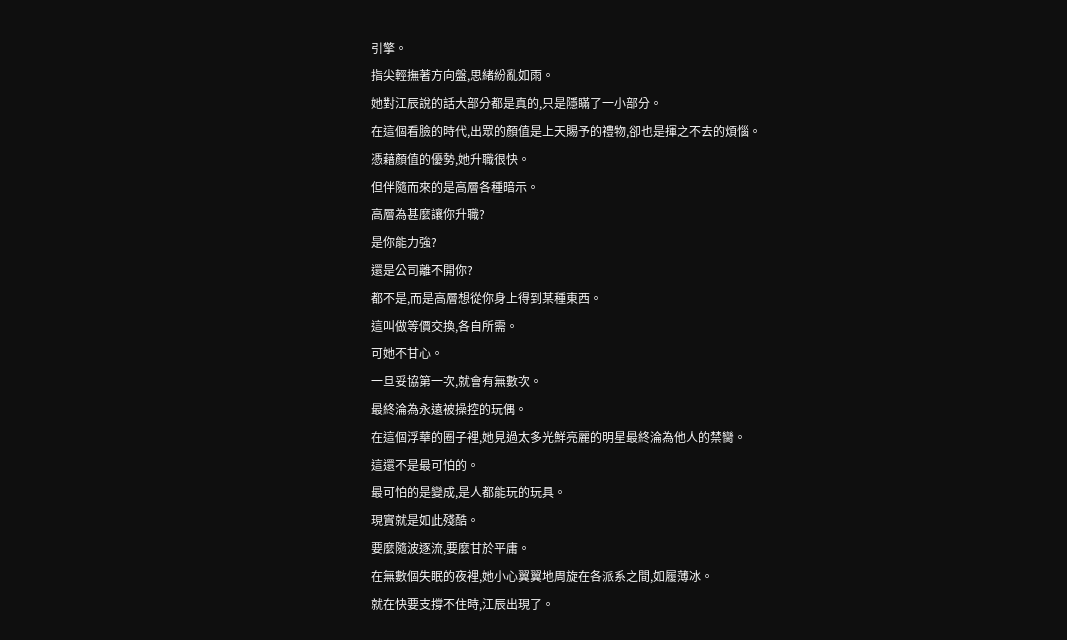引擎。
指尖輕撫著方向盤,思緒紛亂如雨。
她對江辰說的話大部分都是真的,只是隱瞞了一小部分。
在這個看臉的時代,出眾的顏值是上天賜予的禮物,卻也是揮之不去的煩惱。
憑藉顏值的優勢,她升職很快。
但伴隨而來的是高層各種暗示。
高層為甚麼讓你升職?
是你能力強?
還是公司離不開你?
都不是,而是高層想從你身上得到某種東西。
這叫做等價交換,各自所需。
可她不甘心。
一旦妥協第一次,就會有無數次。
最終淪為永遠被操控的玩偶。
在這個浮華的圈子裡,她見過太多光鮮亮麗的明星最終淪為他人的禁臠。
這還不是最可怕的。
最可怕的是變成,是人都能玩的玩具。
現實就是如此殘酷。
要麼隨波逐流,要麼甘於平庸。
在無數個失眠的夜裡,她小心翼翼地周旋在各派系之間,如履薄冰。
就在快要支撐不住時,江辰出現了。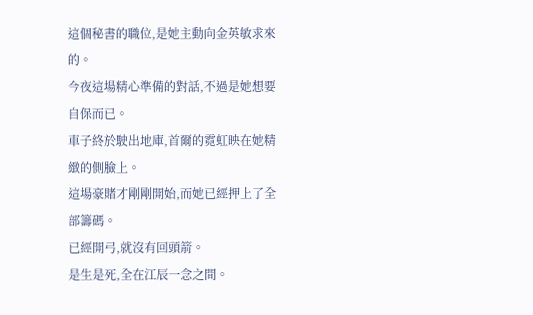這個秘書的職位,是她主動向金英敏求來的。
今夜這場精心準備的對話,不過是她想要自保而已。
車子終於駛出地庫,首爾的霓虹映在她精緻的側臉上。
這場豪賭才剛剛開始,而她已經押上了全部籌碼。
已經開弓,就沒有回頭箭。
是生是死,全在江辰一念之間。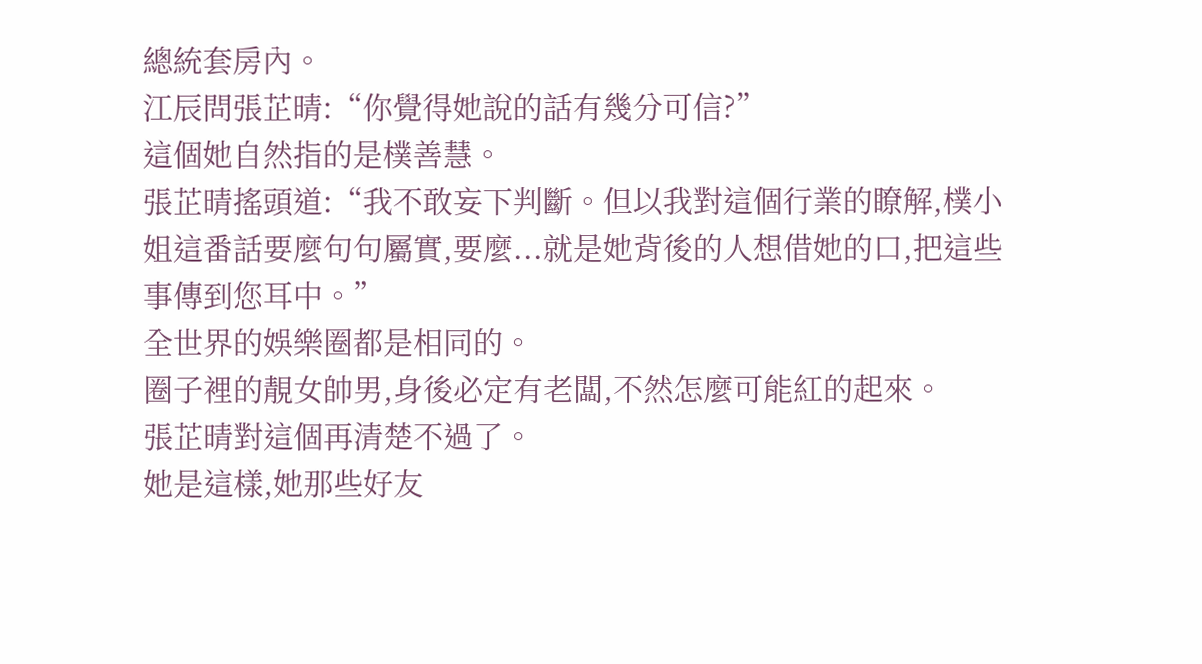總統套房內。
江辰問張芷晴:“你覺得她說的話有幾分可信?”
這個她自然指的是樸善慧。
張芷晴搖頭道:“我不敢妄下判斷。但以我對這個行業的瞭解,樸小姐這番話要麼句句屬實,要麼...就是她背後的人想借她的口,把這些事傳到您耳中。”
全世界的娛樂圈都是相同的。
圈子裡的靚女帥男,身後必定有老闆,不然怎麼可能紅的起來。
張芷晴對這個再清楚不過了。
她是這樣,她那些好友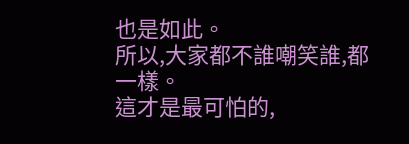也是如此。
所以,大家都不誰嘲笑誰,都一樣。
這才是最可怕的,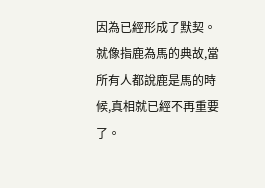因為已經形成了默契。
就像指鹿為馬的典故,當所有人都說鹿是馬的時候,真相就已經不再重要了。